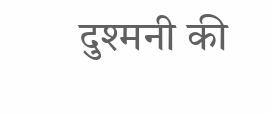दुश्मनी की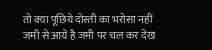तो क्या पूछिये दोस्ती का भरोसा नहीं
जमी से आये है जमी पर चल कर देख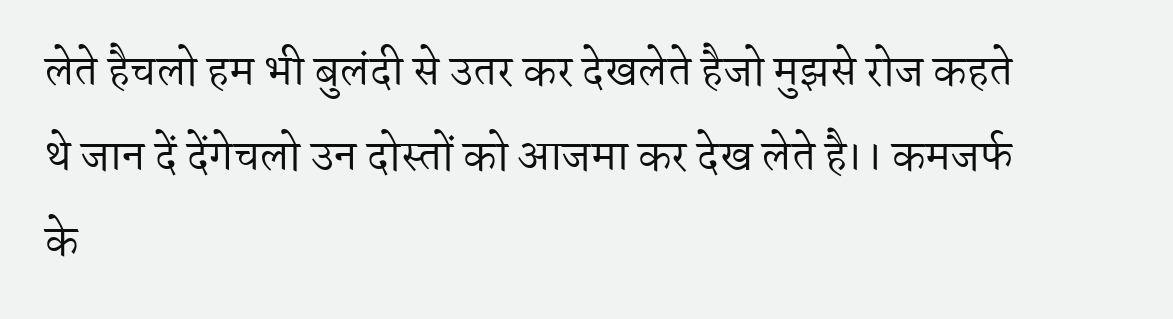लेते हैचलो हम भी बुलंदी से उतर कर देखलेते हैजो मुझसे रोज कहते थे जान दें देंगेचलो उन दोस्तों को आजमा कर देख लेते है।। कमजर्फ के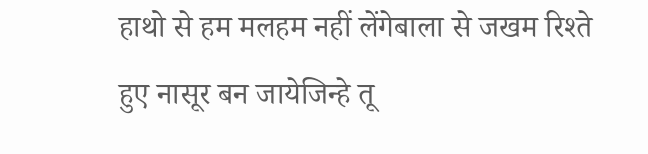हाथो से हम मलहम नहीं लेंगेबाला से जखम रिश्ते हुए नासूर बन जायेजिन्हे तू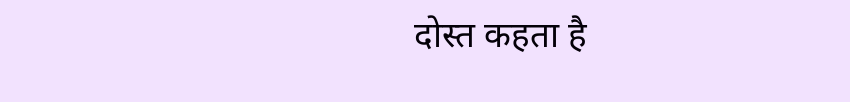दोस्त कहता है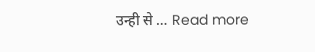उन्ही से … Read more